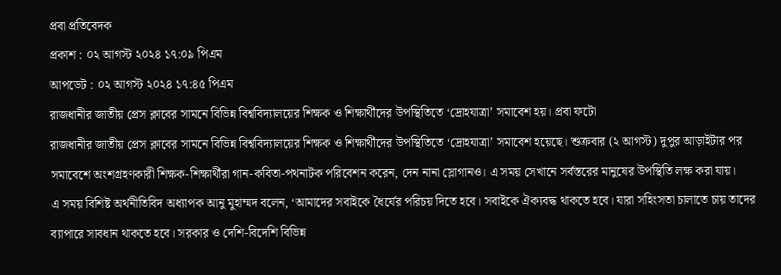প্রবা প্রতিবেদক
প্রকাশ : ০২ আগস্ট ২০২৪ ১৭:০৯ পিএম
আপডেট : ০২ আগস্ট ২০২৪ ১৭:৪৫ পিএম
রাজধানীর জাতীয় প্রেস ক্লাবের সামনে বিভিন্ন বিশ্ববিদ্যালয়ের শিক্ষক ও শিক্ষার্থীদের উপস্থিতিতে ‘দ্রোহযাত্রা’ সমাবেশ হয়। প্রবা ফটো
রাজধানীর জাতীয় প্রেস ক্লাবের সামনে বিভিন্ন বিশ্ববিদ্যালয়ের শিক্ষক ও শিক্ষার্থীদের উপস্থিতিতে ‘দ্রোহযাত্রা’ সমাবেশ হয়েছে। শুক্রবার (২ আগস্ট) দুপুর আড়াইটার পর সমাবেশে অংশগ্রহণকারী শিক্ষক-শিক্ষার্থীরা গান-কবিতা-পথনাটক পরিবেশন করেন, দেন নানা স্লোগানও। এ সময় সেখানে সর্বস্তরের মানুষের উপস্থিতি লক্ষ করা যায়।
এ সময় বিশিষ্ট অর্থনীতিবিদ অধ্যাপক আনু মুহাম্মদ বলেন, ‘আমাদের সবাইকে ধৈর্যের পরিচয় দিতে হবে। সবাইকে ঐক্যবদ্ধ থাকতে হবে। যারা সহিংসতা চালাতে চায় তাদের ব্যাপারে সাবধান থাকতে হবে। সরকার ও দেশি-বিদেশি বিভিন্ন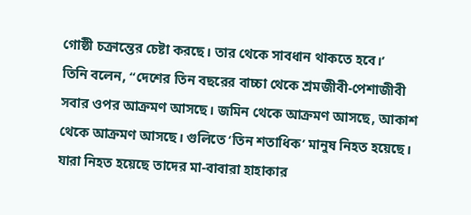গোষ্ঠী চক্রান্তের চেষ্টা করছে। তার থেকে সাবধান থাকতে হবে।’
তিনি বলেন, “দেশের তিন বছরের বাচ্চা থেকে শ্রমজীবী-পেশাজীবী সবার ওপর আক্রমণ আসছে। জমিন থেকে আক্রমণ আসছে, আকাশ থেকে আক্রমণ আসছে। গুলিতে ‘তিন শতাধিক’ মানুষ নিহত হয়েছে। যারা নিহত হয়েছে তাদের মা-বাবারা হাহাকার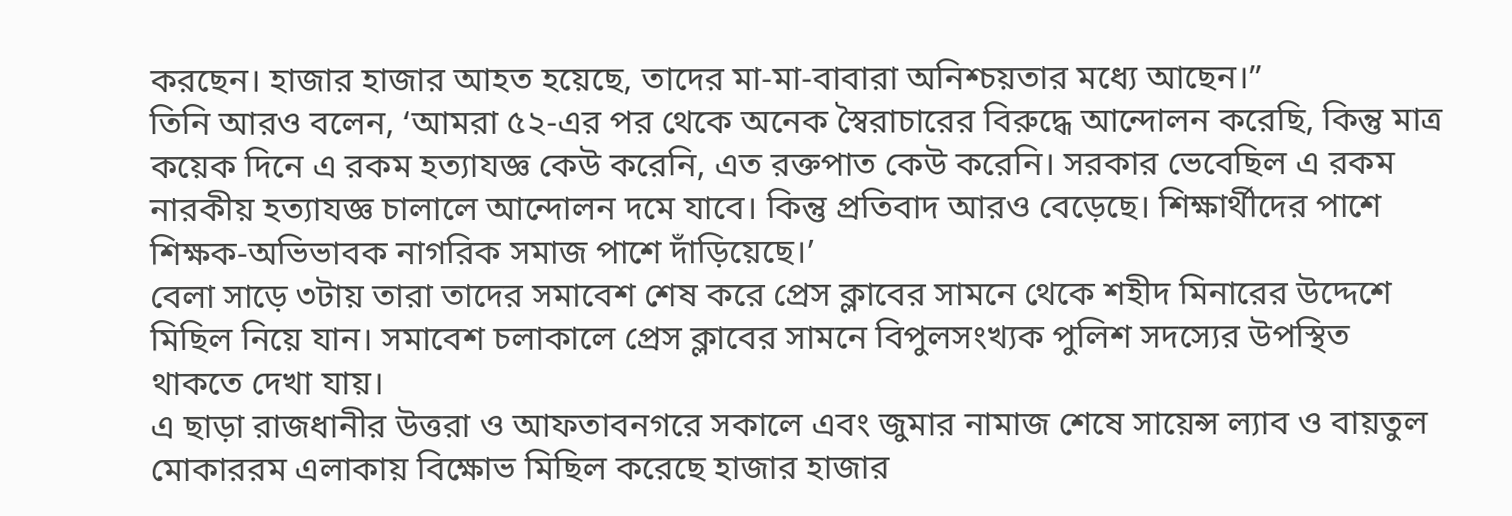করছেন। হাজার হাজার আহত হয়েছে, তাদের মা-মা-বাবারা অনিশ্চয়তার মধ্যে আছেন।”
তিনি আরও বলেন, ‘আমরা ৫২-এর পর থেকে অনেক স্বৈরাচারের বিরুদ্ধে আন্দোলন করেছি, কিন্তু মাত্র কয়েক দিনে এ রকম হত্যাযজ্ঞ কেউ করেনি, এত রক্তপাত কেউ করেনি। সরকার ভেবেছিল এ রকম নারকীয় হত্যাযজ্ঞ চালালে আন্দোলন দমে যাবে। কিন্তু প্রতিবাদ আরও বেড়েছে। শিক্ষার্থীদের পাশে শিক্ষক-অভিভাবক নাগরিক সমাজ পাশে দাঁড়িয়েছে।’
বেলা সাড়ে ৩টায় তারা তাদের সমাবেশ শেষ করে প্রেস ক্লাবের সামনে থেকে শহীদ মিনারের উদ্দেশে মিছিল নিয়ে যান। সমাবেশ চলাকালে প্রেস ক্লাবের সামনে বিপুলসংখ্যক পুলিশ সদস্যের উপস্থিত থাকতে দেখা যায়।
এ ছাড়া রাজধানীর উত্তরা ও আফতাবনগরে সকালে এবং জুমার নামাজ শেষে সায়েন্স ল্যাব ও বায়তুল মোকাররম এলাকায় বিক্ষোভ মিছিল করেছে হাজার হাজার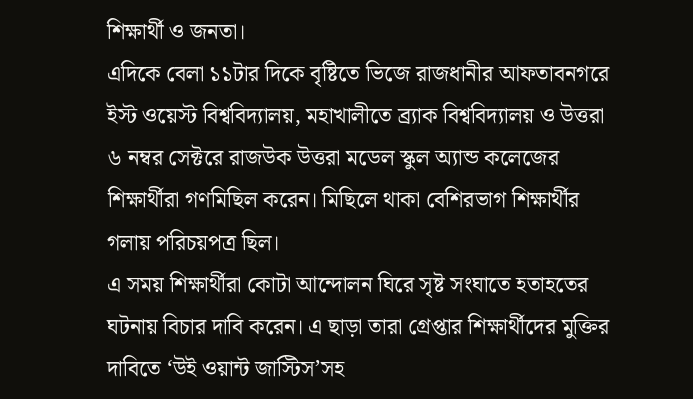শিক্ষার্থী ও জনতা।
এদিকে বেলা ১১টার দিকে বৃষ্টিতে ভিজে রাজধানীর আফতাবনগরে ইস্ট ওয়েস্ট বিশ্ববিদ্যালয়, মহাখালীতে ব্র্যাক বিশ্ববিদ্যালয় ও উত্তরা ৬ নম্বর সেক্টরে রাজউক উত্তরা মডেল স্কুল অ্যান্ড কলেজের শিক্ষার্থীরা গণমিছিল করেন। মিছিলে থাকা বেশিরভাগ শিক্ষার্থীর গলায় পরিচয়পত্র ছিল।
এ সময় শিক্ষার্থীরা কোটা আন্দোলন ঘিরে সৃষ্ট সংঘাতে হতাহতের ঘটনায় বিচার দাবি করেন। এ ছাড়া তারা গ্রেপ্তার শিক্ষার্থীদের মুক্তির দাবিতে ‘উই ওয়ান্ট জাস্টিস’সহ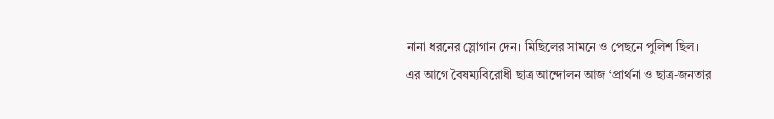নানা ধরনের স্লোগান দেন। মিছিলের সামনে ও পেছনে পুলিশ ছিল।
এর আগে বৈষম্যবিরোধী ছাত্র আন্দোলন আজ ‘প্রার্থনা ও ছাত্র-জনতার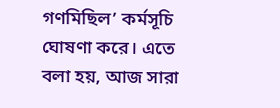গণমিছিল’ কর্মসূচি ঘোষণা করে। এতে বলা হয়, আজ সারা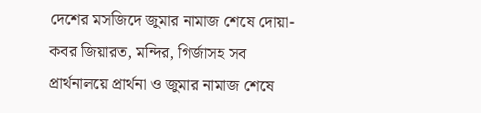দেশের মসজিদে জুমার নামাজ শেষে দোয়া-কবর জিয়ারত, মন্দির, গির্জাসহ সব প্রার্থনালয়ে প্রার্থনা ও জুমার নামাজ শেষে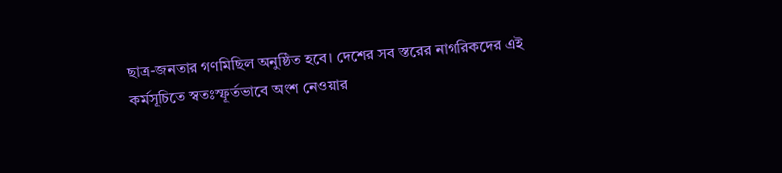ছাত্র-জনতার গণমিছিল অনুষ্ঠিত হবে। দেশের সব স্তরের নাগরিকদের এই কর্মসূচিতে স্বতঃস্ফূর্তভাবে অংশ নেওয়ার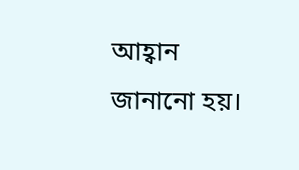আহ্বান জানানো হয়।